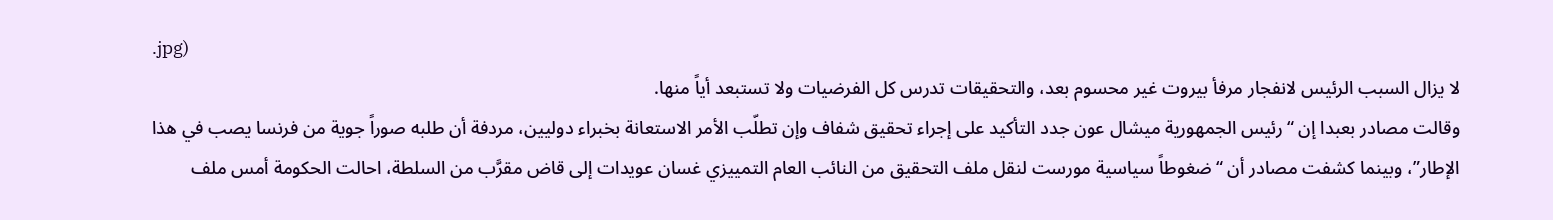.jpg)
لا يزال السبب الرئيس لانفجار مرفأ بيروت غير محسوم بعد، والتحقيقات تدرس كل الفرضيات ولا تستبعد أياً منها.
وقالت مصادر بعبدا إن “رئيس الجمهورية ميشال عون جدد التأكيد على إجراء تحقيق شفاف وإن تطلّب الأمر الاستعانة بخبراء دوليين، مردفة أن طلبه صوراً جوية من فرنسا يصب في هذا الإطار”، وبينما كشفت مصادر أن “ضغوطاً سياسية مورست لنقل ملف التحقيق من النائب العام التمييزي غسان عويدات إلى قاض مقرَّب من السلطة، احالت الحكومة أمس ملف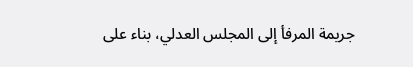جريمة المرفأ إلى المجلس العدلي، بناء على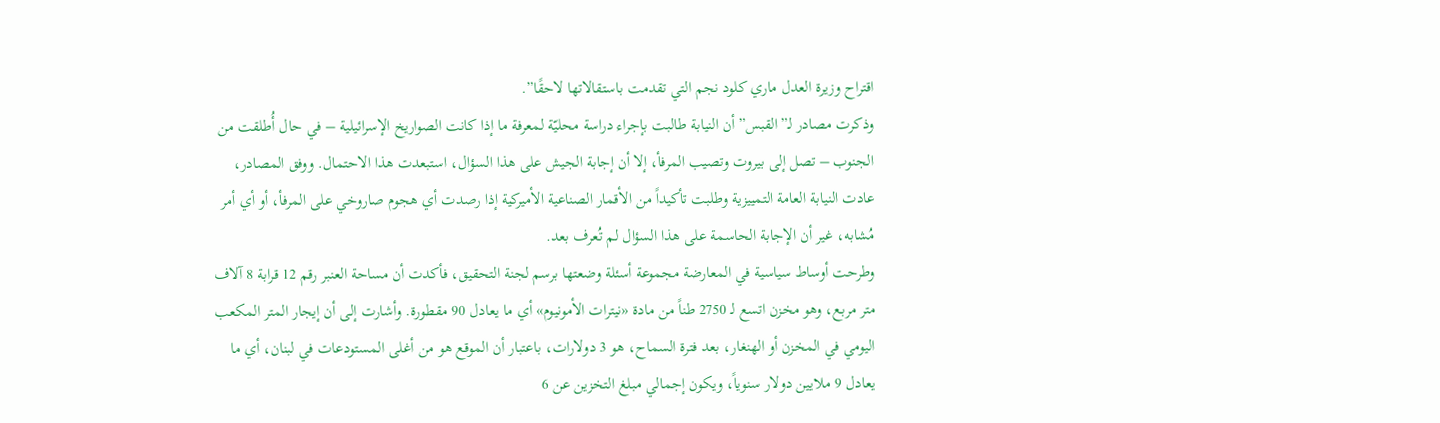اقتراح وزيرة العدل ماري كلود نجم التي تقدمت باستقالاتها لاحقًا”.
وذكرت مصادر لـ”القبس” أن النيابة طالبت بإجراء دراسة محليّة لمعرفة ما إذا كانت الصواريخ الإسرائيلية – في حال أُطلقت من الجنوب – تصل إلى بيروت وتصيب المرفأ، إلا أن إجابة الجيش على هذا السؤال، استبعدت هذا الاحتمال. ووفق المصادر، عادت النيابة العامة التمييزية وطلبت تأكيداً من الأقمار الصناعية الأميركية إذا رصدت أي هجوم صاروخي على المرفأ، أو أي أمر مُشابه، غير أن الإجابة الحاسمة على هذا السؤال لم تُعرف بعد.
وطرحت أوساط سياسية في المعارضة مجموعة أسئلة وضعتها برسم لجنة التحقيق، فأكدت أن مساحة العنبر رقم 12 قرابة 8 آلاف متر مربع، وهو مخزن اتسع لـ 2750 طناً من مادة «نيترات الأمونيوم» أي ما يعادل 90 مقطورة. وأشارت إلى أن إيجار المتر المكعب اليومي في المخزن أو الهنغار، بعد فترة السماح، هو 3 دولارات، باعتبار أن الموقع هو من أغلى المستودعات في لبنان، أي ما يعادل 9 ملايين دولار سنوياً، ويكون إجمالي مبلغ التخزين عن 6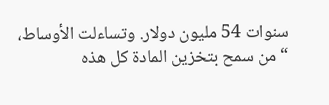سنوات 54 مليون دولار. وتساءلت الأوساط، “من سمح بتخزين المادة كل هذه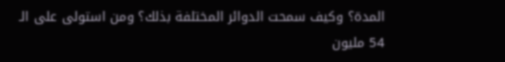المدة؟ وكيف سمحت الدوائر المختلفة بذلك؟ ومن استولى على الـ 54 مليون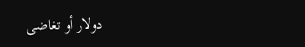دولار أو تغاضى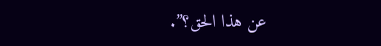عن هذا الحق؟”.